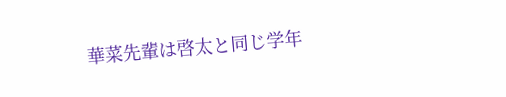華菜先輩は啓太と同じ学年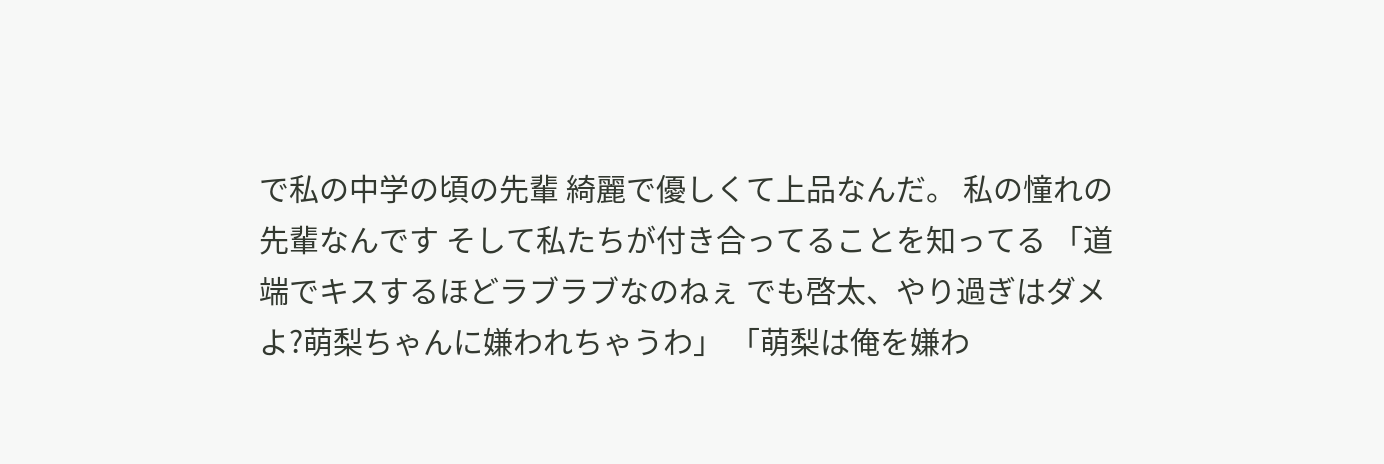で私の中学の頃の先輩 綺麗で優しくて上品なんだ。 私の憧れの先輩なんです そして私たちが付き合ってることを知ってる 「道端でキスするほどラブラブなのねぇ でも啓太、やり過ぎはダメよ?萌梨ちゃんに嫌われちゃうわ」 「萌梨は俺を嫌わ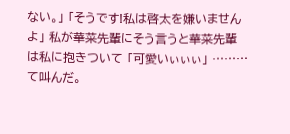ない。」 「そうです!私は啓太を嫌いませんよ」 私が華菜先輩にそう言うと華菜先輩は私に抱きついて 「可愛いぃぃぃ」 ………て叫んだ。